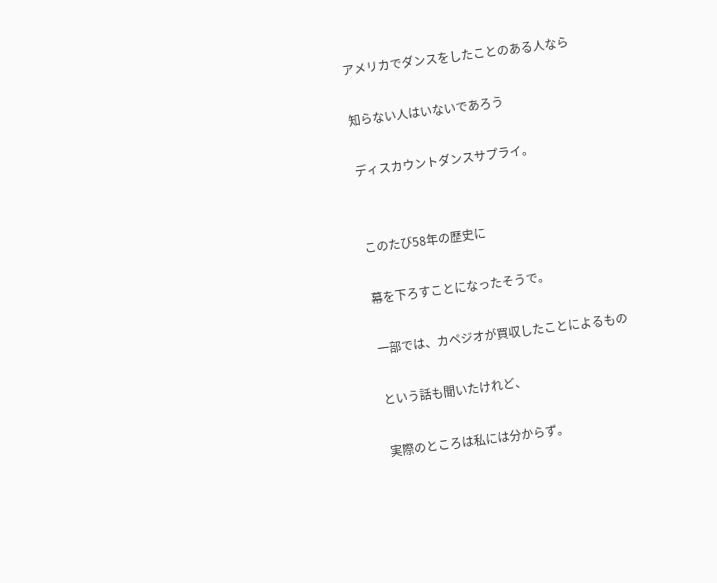アメリカでダンスをしたことのある人なら

知らない人はいないであろう

ディスカウントダンスサプライ。


このたび58年の歴史に

幕を下ろすことになったそうで。

一部では、カペジオが買収したことによるもの

という話も聞いたけれど、

実際のところは私には分からず。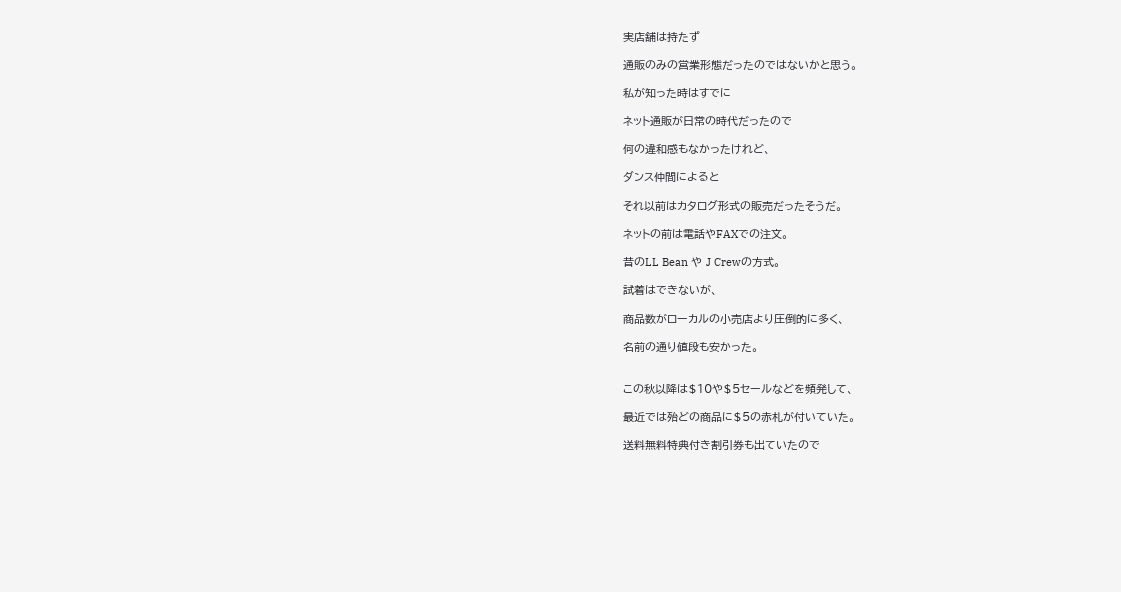実店舗は持たず

通販のみの営業形態だったのではないかと思う。

私が知った時はすでに

ネット通販が日常の時代だったので

何の違和感もなかったけれど、

ダンス仲間によると

それ以前はカタログ形式の販売だったそうだ。

ネットの前は電話やFAXでの注文。

昔のLL Bean や J Crewの方式。

試着はできないが、

商品数がローカルの小売店より圧倒的に多く、

名前の通り値段も安かった。


この秋以降は$10や$5セールなどを頻発して、

最近では殆どの商品に$5の赤札が付いていた。

送料無料特典付き割引券も出ていたので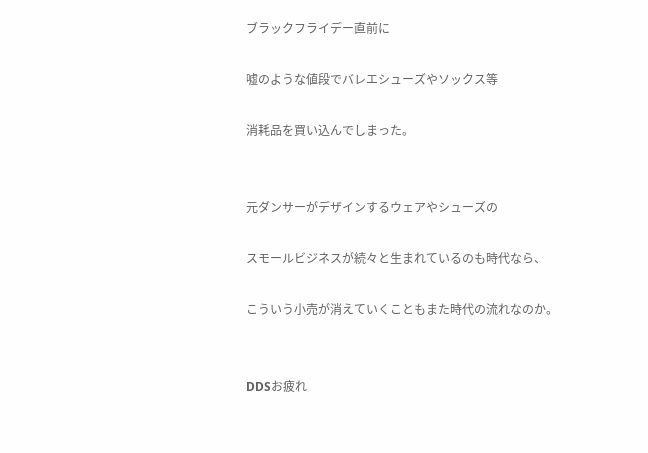ブラックフライデー直前に

嘘のような値段でバレエシューズやソックス等

消耗品を買い込んでしまった。


元ダンサーがデザインするウェアやシューズの

スモールビジネスが続々と生まれているのも時代なら、

こういう小売が消えていくこともまた時代の流れなのか。


DDSお疲れ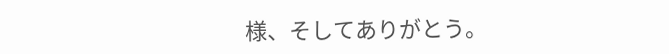様、そしてありがとう。